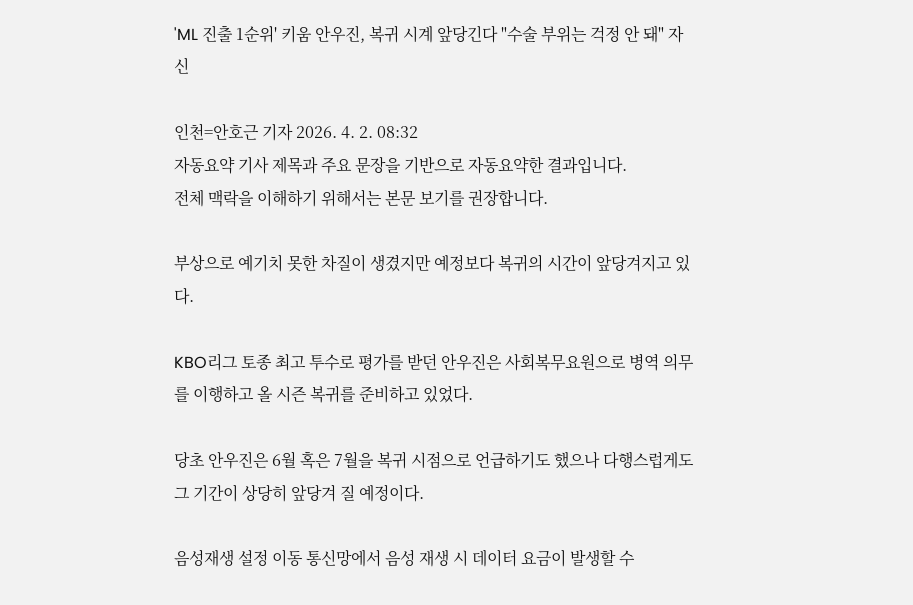'ML 진출 1순위' 키움 안우진, 복귀 시계 앞당긴다 "수술 부위는 걱정 안 돼" 자신

인천=안호근 기자 2026. 4. 2. 08:32
자동요약 기사 제목과 주요 문장을 기반으로 자동요약한 결과입니다.
전체 맥락을 이해하기 위해서는 본문 보기를 권장합니다.

부상으로 예기치 못한 차질이 생겼지만 예정보다 복귀의 시간이 앞당겨지고 있다.

KBO리그 토종 최고 투수로 평가를 받던 안우진은 사회복무요원으로 병역 의무를 이행하고 올 시즌 복귀를 준비하고 있었다.

당초 안우진은 6월 혹은 7월을 복귀 시점으로 언급하기도 했으나 다행스럽게도 그 기간이 상당히 앞당겨 질 예정이다.

음성재생 설정 이동 통신망에서 음성 재생 시 데이터 요금이 발생할 수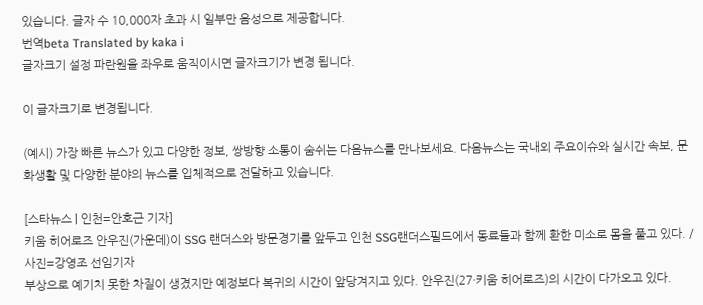있습니다. 글자 수 10,000자 초과 시 일부만 음성으로 제공합니다.
번역beta Translated by kaka i
글자크기 설정 파란원을 좌우로 움직이시면 글자크기가 변경 됩니다.

이 글자크기로 변경됩니다.

(예시) 가장 빠른 뉴스가 있고 다양한 정보, 쌍방향 소통이 숨쉬는 다음뉴스를 만나보세요. 다음뉴스는 국내외 주요이슈와 실시간 속보, 문화생활 및 다양한 분야의 뉴스를 입체적으로 전달하고 있습니다.

[스타뉴스 | 인천=안호근 기자]
키움 히어로즈 안우진(가운데)이 SSG 랜더스와 방문경기를 앞두고 인천 SSG랜더스필드에서 동료들과 함께 환한 미소로 몸을 풀고 있다. /사진=강영조 선임기자
부상으로 예기치 못한 차질이 생겼지만 예정보다 복귀의 시간이 앞당겨지고 있다. 안우진(27·키움 히어로즈)의 시간이 다가오고 있다.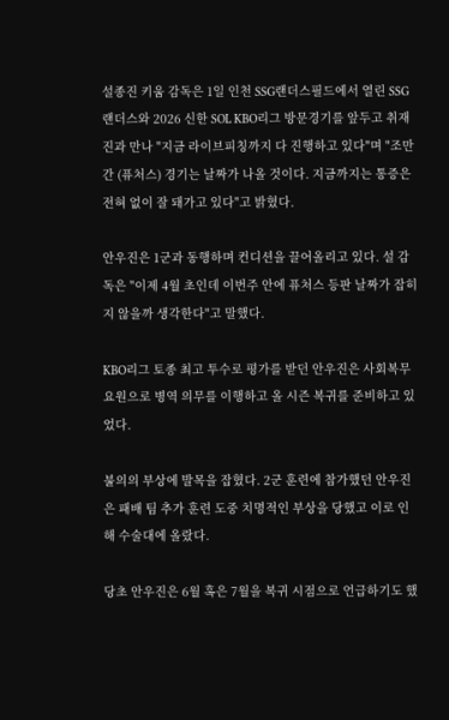설종진 키움 감독은 1일 인천 SSG랜더스필드에서 열린 SSG 랜더스와 2026 신한 SOL KBO리그 방문경기를 앞두고 취재진과 만나 "지금 라이브피칭까지 다 진행하고 있다"며 "조만간 (퓨처스) 경기는 날짜가 나올 것이다. 지금까지는 통증은 전혀 없이 잘 돼가고 있다"고 밝혔다.

안우진은 1군과 동행하며 컨디션을 끌어올리고 있다. 설 감독은 "이제 4월 초인데 이번주 안에 퓨처스 등판 날짜가 잡히지 않을까 생각한다"고 말했다.

KBO리그 토종 최고 투수로 평가를 받던 안우진은 사회복무요원으로 병역 의무를 이행하고 올 시즌 복귀를 준비하고 있었다.

불의의 부상에 발목을 잡혔다. 2군 훈련에 참가했던 안우진은 패배 팀 추가 훈련 도중 치명적인 부상을 당했고 이로 인해 수술대에 올랐다.

당초 안우진은 6월 혹은 7월을 복귀 시점으로 언급하기도 했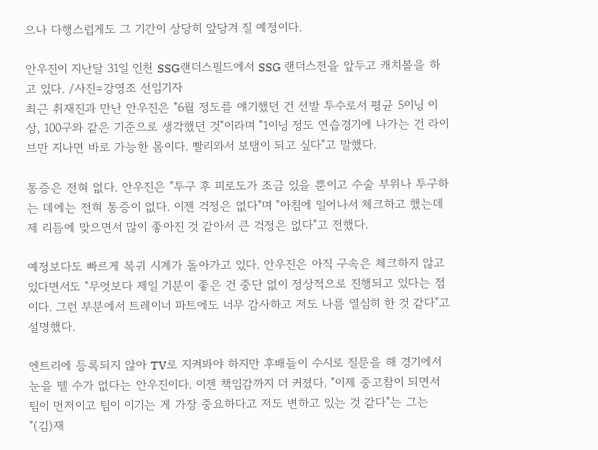으나 다행스럽게도 그 기간이 상당히 앞당겨 질 예정이다.

안우진이 지난달 31일 인천 SSG랜더스필드에서 SSG 랜더스전을 앞두고 캐치볼을 하고 있다. /사진=강영조 선임기자
최근 취재진과 만난 안우진은 "6월 정도를 얘기했던 건 선발 투수로서 평균 5이닝 이상, 100구와 같은 기준으로 생각했던 것"이라며 "1이닝 정도 연습경기에 나가는 건 라이브만 지나면 바로 가능한 몸이다. 빨리와서 보탬이 되고 싶다"고 말했다.

통증은 전혀 없다. 안우진은 "투구 후 피로도가 조금 있을 뿐이고 수술 부위나 투구하는 데에는 전혀 통증이 없다. 이젠 걱정은 없다"며 "아침에 일어나서 체크하고 했는데 제 리듬에 맞으면서 많이 좋아진 것 같아서 큰 걱정은 없다"고 전했다.

예정보다도 빠르게 복귀 시계가 돌아가고 있다. 안우진은 아직 구속은 체크하지 않고 있다면서도 "무엇보다 제일 기분이 좋은 건 중단 없이 정상적으로 진행되고 있다는 점이다. 그런 부분에서 트레이너 파트에도 너무 감사하고 저도 나름 열심히 한 것 같다"고 설명했다.

엔트리에 등록되지 않아 TV로 지켜봐야 하지만 후배들이 수시로 질문을 해 경기에서 눈을 뗄 수가 없다는 안우진이다. 이젠 책임감까지 더 커졌다. "이제 중고참이 되면서 팀이 먼저이고 팀이 이기는 게 가장 중요하다고 저도 변하고 있는 것 같다"는 그는 "(김)재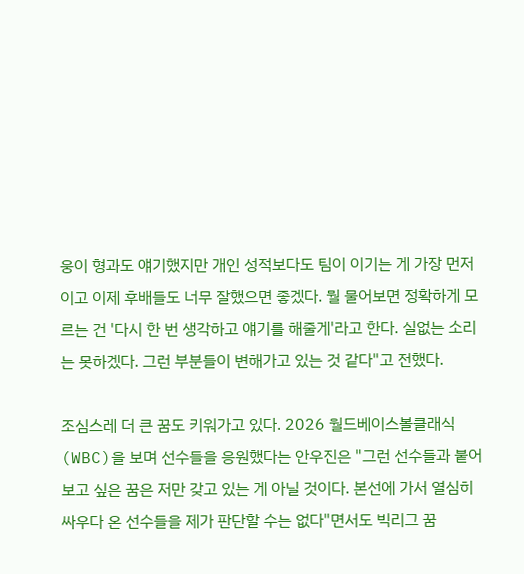웅이 형과도 얘기했지만 개인 성적보다도 팀이 이기는 게 가장 먼저이고 이제 후배들도 너무 잘했으면 좋겠다. 뭘 물어보면 정확하게 모르는 건 '다시 한 번 생각하고 얘기를 해줄게'라고 한다. 실없는 소리는 못하겠다. 그런 부분들이 변해가고 있는 것 같다"고 전했다.

조심스레 더 큰 꿈도 키워가고 있다. 2026 월드베이스볼클래식(WBC)을 보며 선수들을 응원했다는 안우진은 "그런 선수들과 붙어보고 싶은 꿈은 저만 갖고 있는 게 아닐 것이다. 본선에 가서 열심히 싸우다 온 선수들을 제가 판단할 수는 없다"면서도 빅리그 꿈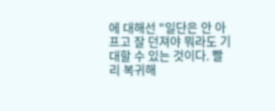에 대해선 "일단은 안 아프고 잘 던져야 뭐라도 기대할 수 있는 것이다. 빨리 복귀해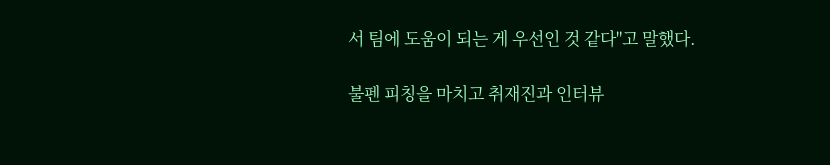서 팀에 도움이 되는 게 우선인 것 같다"고 말했다.

불펜 피칭을 마치고 취재진과 인터뷰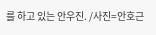를 하고 있는 안우진. /사진=안호근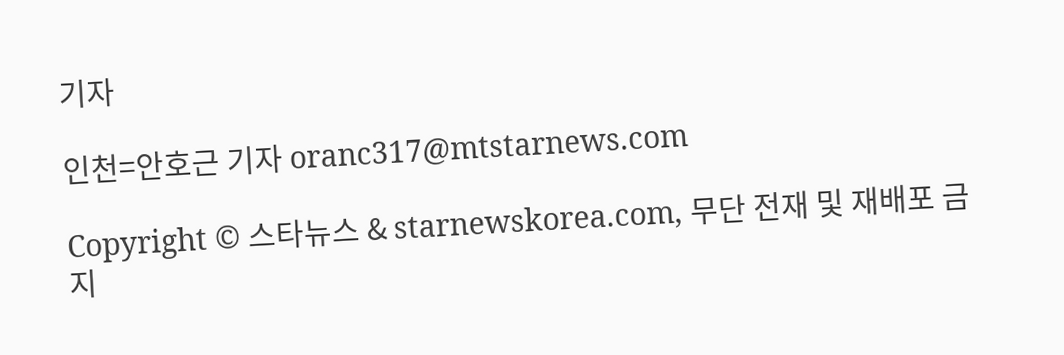기자

인천=안호근 기자 oranc317@mtstarnews.com

Copyright © 스타뉴스 & starnewskorea.com, 무단 전재 및 재배포 금지